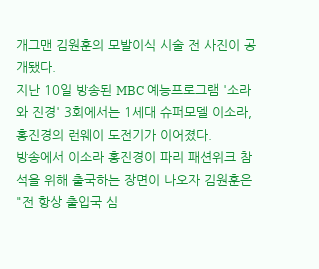개그맨 김원훈의 모발이식 시술 전 사진이 공개됐다.
지난 10일 방송된 MBC 예능프로그램 '소라와 진경' 3회에서는 1세대 슈퍼모델 이소라, 홍진경의 런웨이 도전기가 이어졌다.
방송에서 이소라 홍진경이 파리 패션위크 참석을 위해 출국하는 장면이 나오자 김원훈은 "전 항상 출입국 심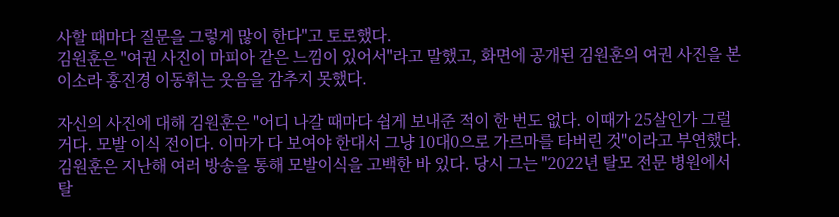사할 때마다 질문을 그렇게 많이 한다"고 토로했다.
김원훈은 "여권 사진이 마피아 같은 느낌이 있어서"라고 말했고, 화면에 공개된 김원훈의 여권 사진을 본 이소라 홍진경 이동휘는 웃음을 감추지 못했다.

자신의 사진에 대해 김원훈은 "어디 나갈 때마다 쉽게 보내준 적이 한 번도 없다. 이때가 25살인가 그럴 거다. 모발 이식 전이다. 이마가 다 보여야 한대서 그냥 10대0으로 가르마를 타버린 것"이라고 부연했다.
김원훈은 지난해 여러 방송을 통해 모발이식을 고백한 바 있다. 당시 그는 "2022년 탈모 전문 병원에서 탈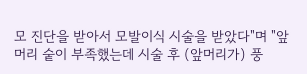모 진단을 받아서 모발이식 시술을 받았다"며 "앞머리 숱이 부족했는데 시술 후 (앞머리가) 풍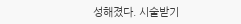성해졌다. 시술받기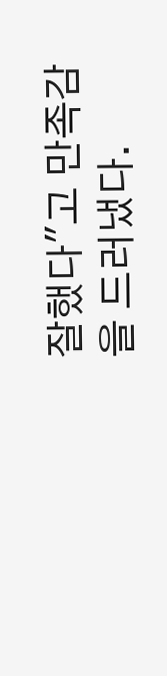잘했다"고 만족감을 드러냈다.